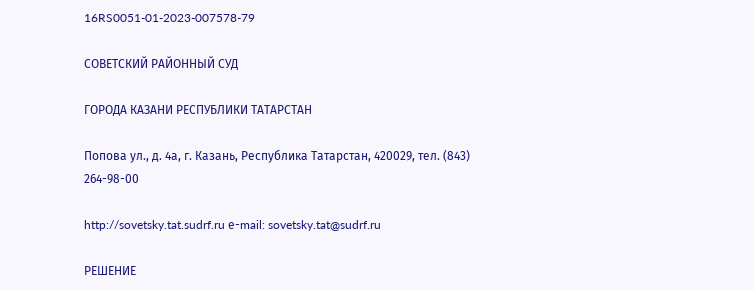16RS0051-01-2023-007578-79

СОВЕТСКИЙ РАЙОННЫЙ СУД

ГОРОДА КАЗАНИ РЕСПУБЛИКИ ТАТАРСТАН

Попова ул., д. 4а, г. Казань, Республика Татарстан, 420029, тел. (843) 264-98-00

http://sovetsky.tat.sudrf.ru е-mail: sovetsky.tat@sudrf.ru

РЕШЕНИЕ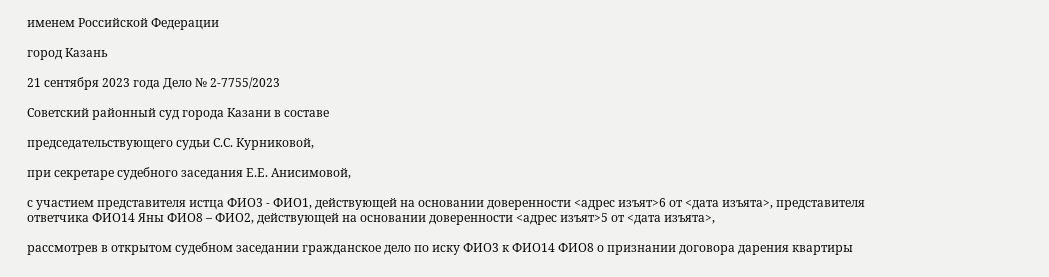именем Российской Федерации

город Казань

21 сентября 2023 года Дело № 2-7755/2023

Советский районный суд города Казани в составе

председательствующего судьи С.С. Курниковой,

при секретаре судебного заседания Е.Е. Анисимовой,

с участием представителя истца ФИО3 - ФИО1, действующей на основании доверенности <адрес изъят>6 от <дата изъята>, представителя ответчика ФИО14 Яны ФИО8 – ФИО2, действующей на основании доверенности <адрес изъят>5 от <дата изъята>,

рассмотрев в открытом судебном заседании гражданское дело по иску ФИО3 к ФИО14 ФИО8 о признании договора дарения квартиры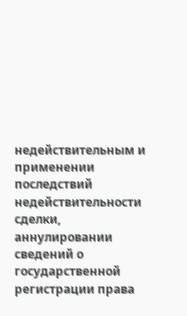недействительным и применении последствий недействительности сделки, аннулировании сведений о государственной регистрации права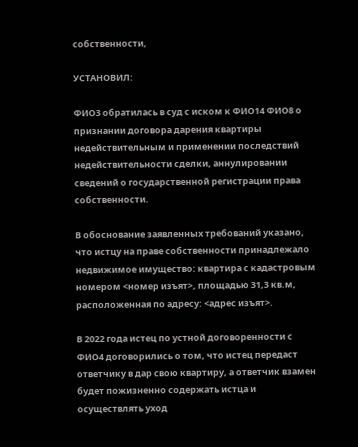собственности,

УСТАНОВИЛ:

ФИО3 обратилась в суд с иском к ФИО14 ФИО8 о признании договора дарения квартиры недействительным и применении последствий недействительности сделки, аннулировании сведений о государственной регистрации права собственности.

В обоснование заявленных требований указано, что истцу на праве собственности принадлежало недвижимое имущество: квартира с кадастровым номером <номер изъят>, площадью 31,3 кв.м, расположенная по адресу: <адрес изъят>.

В 2022 года истец по устной договоренности с ФИО4 договорились о том, что истец передаст ответчику в дар свою квартиру, а ответчик взамен будет пожизненно содержать истца и осуществлять уход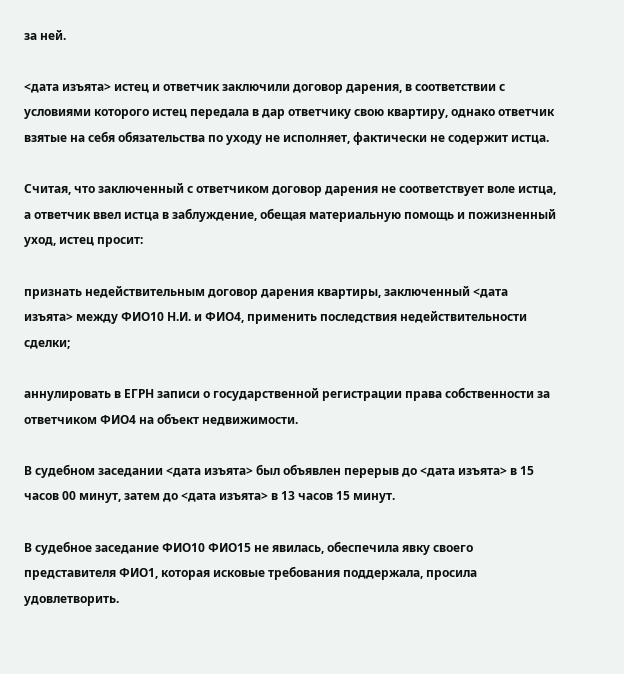за ней.

<дата изъята> истец и ответчик заключили договор дарения, в соответствии с условиями которого истец передала в дар ответчику свою квартиру, однако ответчик взятые на себя обязательства по уходу не исполняет, фактически не содержит истца.

Считая, что заключенный с ответчиком договор дарения не соответствует воле истца, а ответчик ввел истца в заблуждение, обещая материальную помощь и пожизненный уход, истец просит:

признать недействительным договор дарения квартиры, заключенный <дата изъята> между ФИО10 Н.И. и ФИО4, применить последствия недействительности сделки;

аннулировать в ЕГРН записи о государственной регистрации права собственности за ответчиком ФИО4 на объект недвижимости.

В судебном заседании <дата изъята> был объявлен перерыв до <дата изъята> в 15 часов 00 минут, затем до <дата изъята> в 13 часов 15 минут.

В судебное заседание ФИО10 ФИО15 не явилась, обеспечила явку своего представителя ФИО1, которая исковые требования поддержала, просила удовлетворить.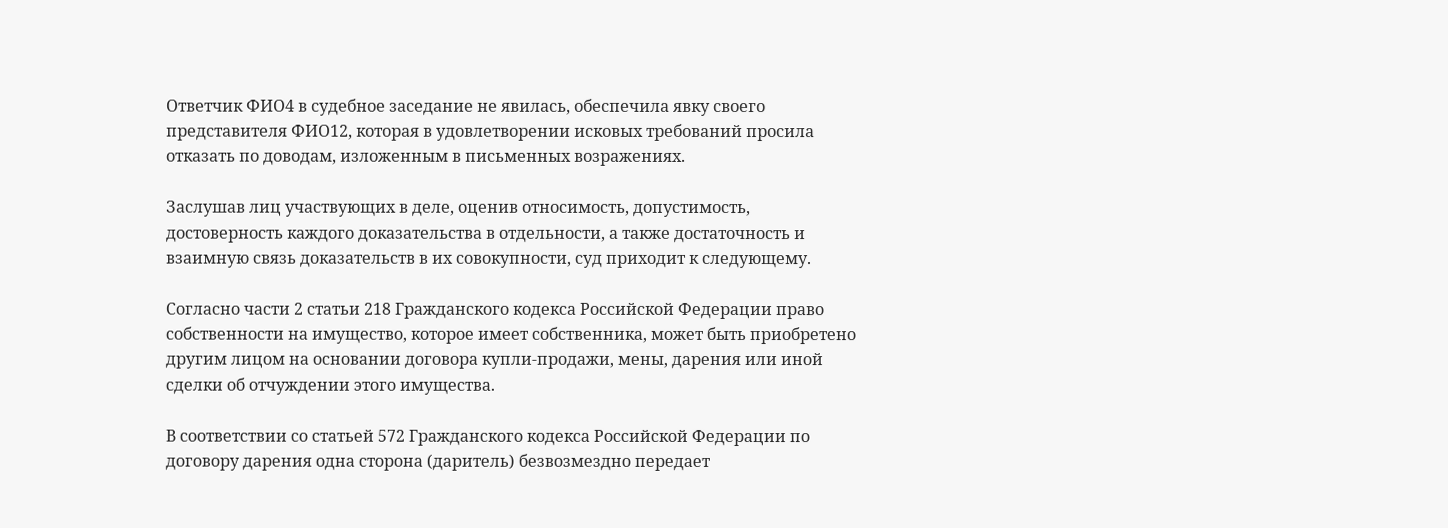Ответчик ФИО4 в судебное заседание не явилась, обеспечила явку своего представителя ФИО12, которая в удовлетворении исковых требований просила отказать по доводам, изложенным в письменных возражениях.

Заслушав лиц участвующих в деле, оценив относимость, допустимость, достоверность каждого доказательства в отдельности, а также достаточность и взаимную связь доказательств в их совокупности, суд приходит к следующему.

Согласно части 2 статьи 218 Гражданского кодекса Российской Федерации право собственности на имущество, которое имеет собственника, может быть приобретено другим лицом на основании договора купли-продажи, мены, дарения или иной сделки об отчуждении этого имущества.

В соответствии со статьей 572 Гражданского кодекса Российской Федерации по договору дарения одна сторона (даритель) безвозмездно передает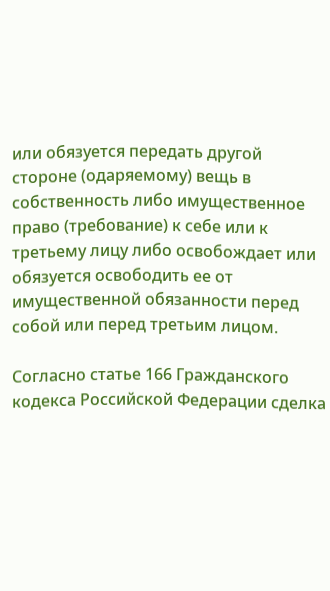или обязуется передать другой стороне (одаряемому) вещь в собственность либо имущественное право (требование) к себе или к третьему лицу либо освобождает или обязуется освободить ее от имущественной обязанности перед собой или перед третьим лицом.

Согласно статье 166 Гражданского кодекса Российской Федерации сделка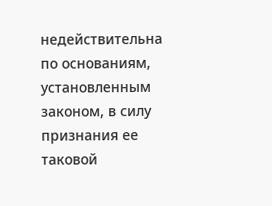недействительна по основаниям, установленным законом, в силу признания ее таковой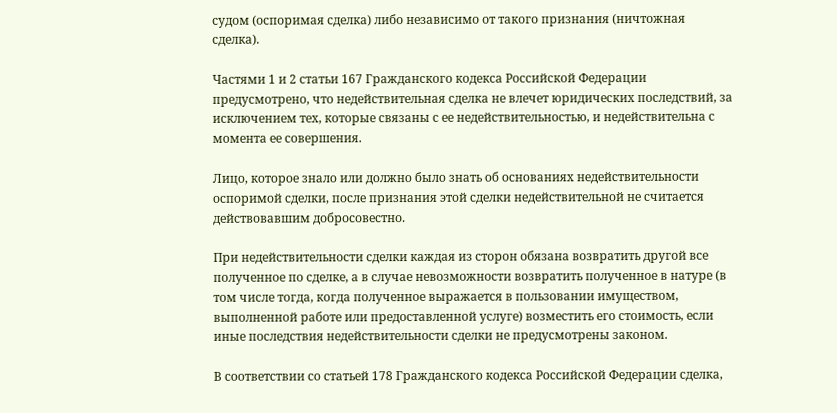судом (оспоримая сделка) либо независимо от такого признания (ничтожная сделка).

Частями 1 и 2 статьи 167 Гражданского кодекса Российской Федерации предусмотрено, что недействительная сделка не влечет юридических последствий, за исключением тех, которые связаны с ее недействительностью, и недействительна с момента ее совершения.

Лицо, которое знало или должно было знать об основаниях недействительности оспоримой сделки, после признания этой сделки недействительной не считается действовавшим добросовестно.

При недействительности сделки каждая из сторон обязана возвратить другой все полученное по сделке, а в случае невозможности возвратить полученное в натуре (в том числе тогда, когда полученное выражается в пользовании имуществом, выполненной работе или предоставленной услуге) возместить его стоимость, если иные последствия недействительности сделки не предусмотрены законом.

В соответствии со статьей 178 Гражданского кодекса Российской Федерации сделка,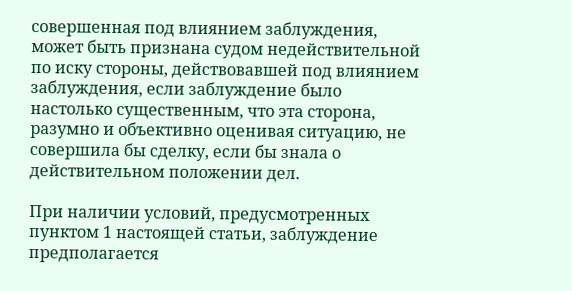совершенная под влиянием заблуждения, может быть признана судом недействительной по иску стороны, действовавшей под влиянием заблуждения, если заблуждение было настолько существенным, что эта сторона, разумно и объективно оценивая ситуацию, не совершила бы сделку, если бы знала о действительном положении дел.

При наличии условий, предусмотренных пунктом 1 настоящей статьи, заблуждение предполагается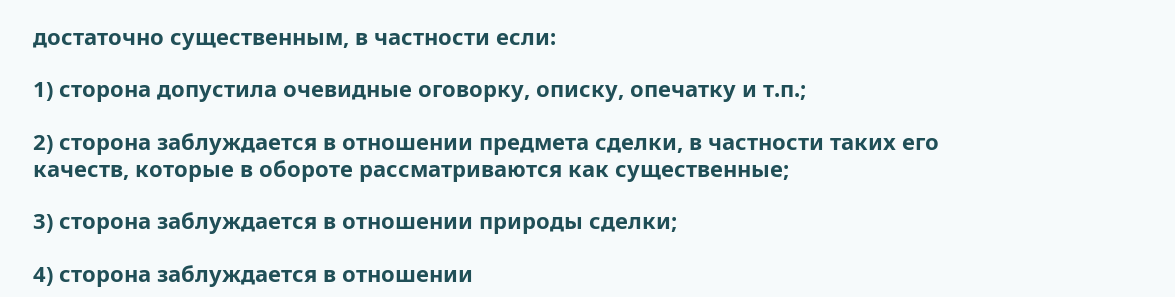достаточно существенным, в частности если:

1) сторона допустила очевидные оговорку, описку, опечатку и т.п.;

2) сторона заблуждается в отношении предмета сделки, в частности таких его качеств, которые в обороте рассматриваются как существенные;

3) сторона заблуждается в отношении природы сделки;

4) сторона заблуждается в отношении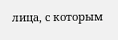лица, с которым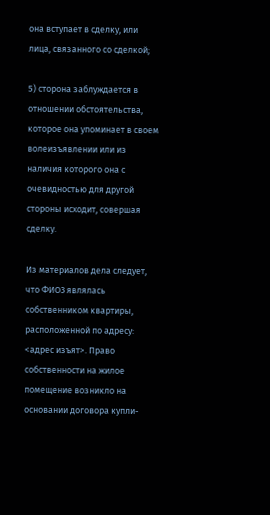она вступает в сделку, или лица, связанного со сделкой;

5) сторона заблуждается в отношении обстоятельства, которое она упоминает в своем волеизъявлении или из наличия которого она с очевидностью для другой стороны исходит, совершая сделку.

Из материалов дела следует, что ФИО3 являлась собственником квартиры, расположенной по адресу: <адрес изъят>. Право собственности на жилое помещение возникло на основании договора купли-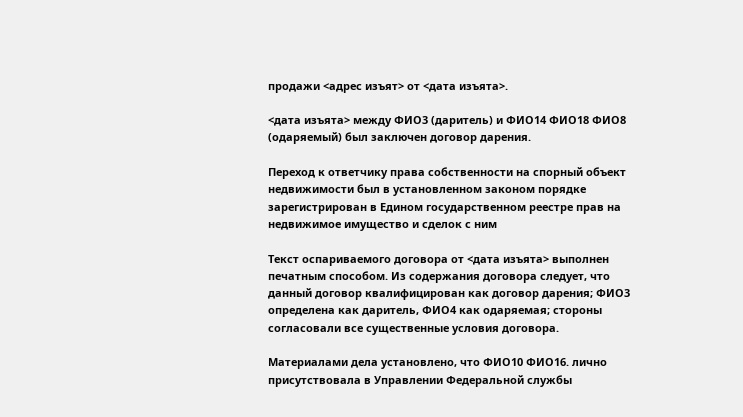продажи <адрес изъят> от <дата изъята>.

<дата изъята> между ФИО3 (даритель) и ФИО14 ФИО18 ФИО8 (одаряемый) был заключен договор дарения.

Переход к ответчику права собственности на спорный объект недвижимости был в установленном законом порядке зарегистрирован в Едином государственном реестре прав на недвижимое имущество и сделок с ним

Текст оспариваемого договора от <дата изъята> выполнен печатным способом. Из содержания договора следует, что данный договор квалифицирован как договор дарения; ФИО3 определена как даритель, ФИО4 как одаряемая; стороны согласовали все существенные условия договора.

Материалами дела установлено, что ФИО10 ФИО16. лично присутствовала в Управлении Федеральной службы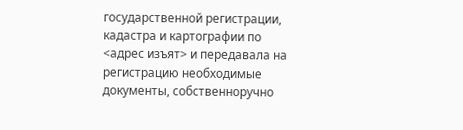государственной регистрации, кадастра и картографии по <адрес изъят> и передавала на регистрацию необходимые документы, собственноручно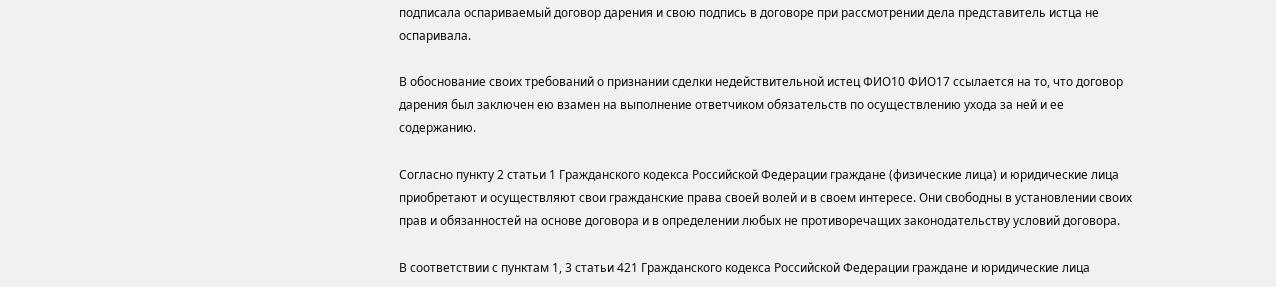подписала оспариваемый договор дарения и свою подпись в договоре при рассмотрении дела представитель истца не оспаривала.

В обоснование своих требований о признании сделки недействительной истец ФИО10 ФИО17 ссылается на то, что договор дарения был заключен ею взамен на выполнение ответчиком обязательств по осуществлению ухода за ней и ее содержанию.

Согласно пункту 2 статьи 1 Гражданского кодекса Российской Федерации граждане (физические лица) и юридические лица приобретают и осуществляют свои гражданские права своей волей и в своем интересе. Они свободны в установлении своих прав и обязанностей на основе договора и в определении любых не противоречащих законодательству условий договора.

В соответствии с пунктам 1, 3 статьи 421 Гражданского кодекса Российской Федерации граждане и юридические лица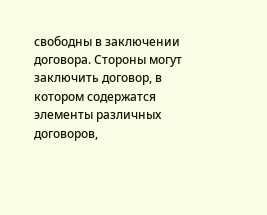свободны в заключении договора. Стороны могут заключить договор, в котором содержатся элементы различных договоров,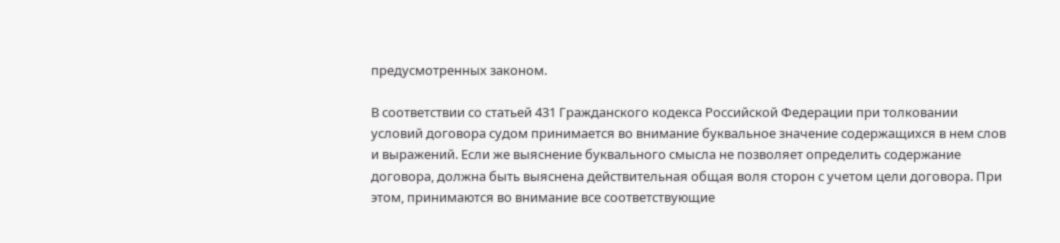предусмотренных законом.

В соответствии со статьей 431 Гражданского кодекса Российской Федерации при толковании условий договора судом принимается во внимание буквальное значение содержащихся в нем слов и выражений. Если же выяснение буквального смысла не позволяет определить содержание договора, должна быть выяснена действительная общая воля сторон с учетом цели договора. При этом, принимаются во внимание все соответствующие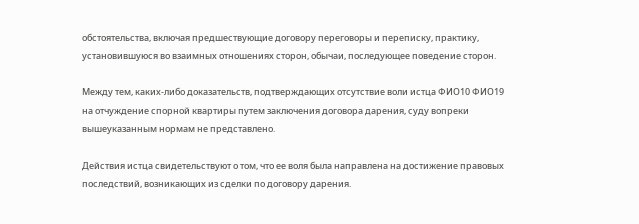обстоятельства, включая предшествующие договору переговоры и переписку, практику, установившуюся во взаимных отношениях сторон, обычаи, последующее поведение сторон.

Между тем, каких-либо доказательств, подтверждающих отсутствие воли истца ФИО10 ФИО19 на отчуждение спорной квартиры путем заключения договора дарения, суду вопреки вышеуказанным нормам не представлено.

Действия истца свидетельствуют о том, что ее воля была направлена на достижение правовых последствий, возникающих из сделки по договору дарения.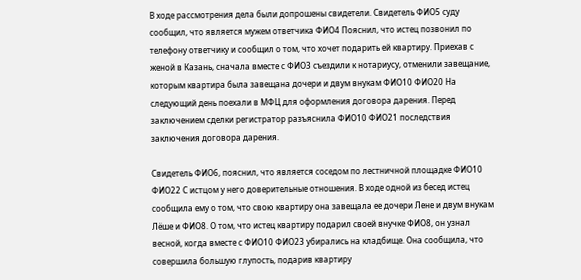В ходе рассмотрения дела были допрошены свидетели. Свидетель ФИО5 суду сообщил, что является мужем ответчика ФИО4 Пояснил, что истец позвонил по телефону ответчику и сообщил о том, что хочет подарить ей квартиру. Приехав с женой в Казань, сначала вместе с ФИО3 съездили к нотариусу, отменили завещание, которым квартира была завещана дочери и двум внукам ФИО10 ФИО20 На следующий день поехали в МФЦ для оформления договора дарения. Перед заключением сделки регистратор разъяснила ФИО10 ФИО21 последствия заключения договора дарения.

Свидетель ФИО6, пояснил, что является соседом по лестничной площадке ФИО10 ФИО22 С истцом у него доверительные отношения. В ходе одной из бесед истец сообщила ему о том, что свою квартиру она завещала ее дочери Лене и двум внукам Лёше и ФИО8. О том, что истец квартиру подарил своей внучке ФИО8, он узнал весной, когда вместе с ФИО10 ФИО23 убирались на кладбище. Она сообщила, что совершила большую глупость, подарив квартиру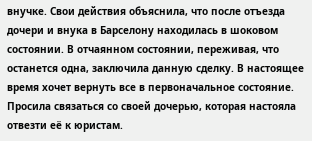внучке. Свои действия объяснила, что после отъезда дочери и внука в Барселону находилась в шоковом состоянии. В отчаянном состоянии, переживая, что останется одна, заключила данную сделку. В настоящее время хочет вернуть все в первоначальное состояние. Просила связаться со своей дочерью, которая настояла отвезти её к юристам.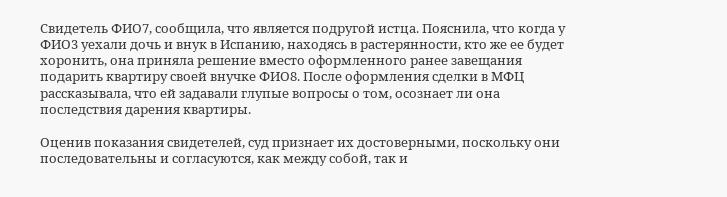Свидетель ФИО7, сообщила, что является подругой истца. Пояснила, что когда у ФИО3 уехали дочь и внук в Испанию, находясь в растерянности, кто же ее будет хоронить, она приняла решение вместо оформленного ранее завещания подарить квартиру своей внучке ФИО8. После оформления сделки в МФЦ рассказывала, что ей задавали глупые вопросы о том, осознает ли она последствия дарения квартиры.

Оценив показания свидетелей, суд признает их достоверными, поскольку они последовательны и согласуются, как между собой, так и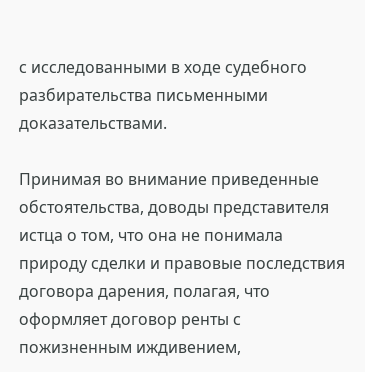с исследованными в ходе судебного разбирательства письменными доказательствами.

Принимая во внимание приведенные обстоятельства, доводы представителя истца о том, что она не понимала природу сделки и правовые последствия договора дарения, полагая, что оформляет договор ренты с пожизненным иждивением,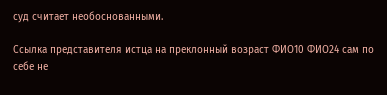суд считает необоснованными.

Ссылка представителя истца на преклонный возраст ФИО10 ФИО24 сам по себе не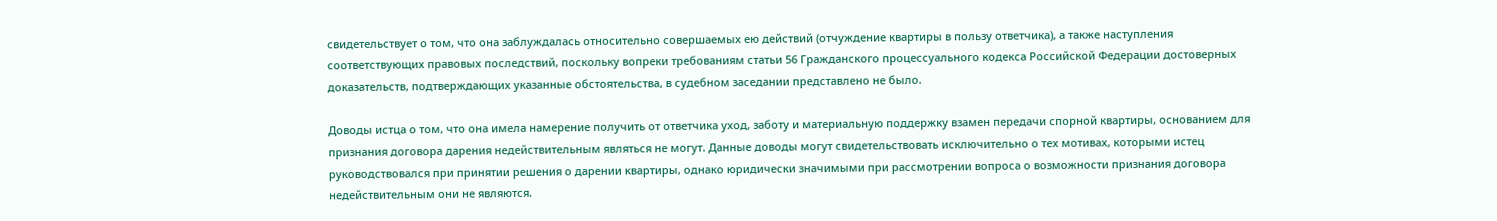свидетельствует о том, что она заблуждалась относительно совершаемых ею действий (отчуждение квартиры в пользу ответчика), а также наступления соответствующих правовых последствий, поскольку вопреки требованиям статьи 56 Гражданского процессуального кодекса Российской Федерации достоверных доказательств, подтверждающих указанные обстоятельства, в судебном заседании представлено не было.

Доводы истца о том, что она имела намерение получить от ответчика уход, заботу и материальную поддержку взамен передачи спорной квартиры, основанием для признания договора дарения недействительным являться не могут. Данные доводы могут свидетельствовать исключительно о тех мотивах, которыми истец руководствовался при принятии решения о дарении квартиры, однако юридически значимыми при рассмотрении вопроса о возможности признания договора недействительным они не являются.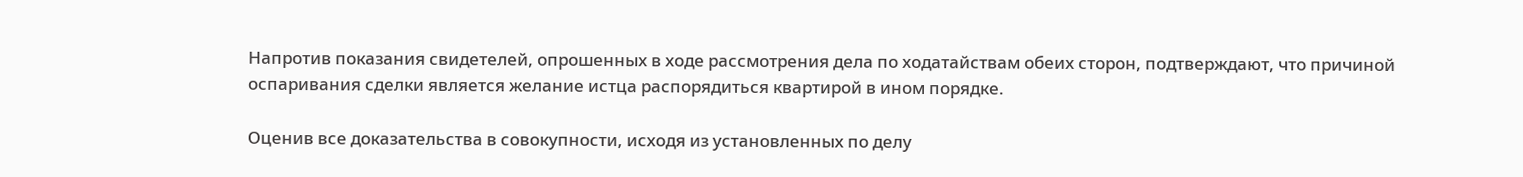Напротив показания свидетелей, опрошенных в ходе рассмотрения дела по ходатайствам обеих сторон, подтверждают, что причиной оспаривания сделки является желание истца распорядиться квартирой в ином порядке.

Оценив все доказательства в совокупности, исходя из установленных по делу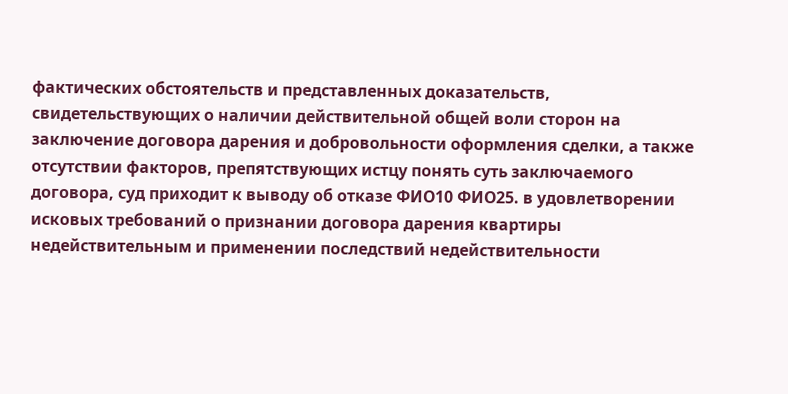фактических обстоятельств и представленных доказательств, свидетельствующих о наличии действительной общей воли сторон на заключение договора дарения и добровольности оформления сделки, а также отсутствии факторов, препятствующих истцу понять суть заключаемого договора, суд приходит к выводу об отказе ФИО10 ФИО25. в удовлетворении исковых требований о признании договора дарения квартиры недействительным и применении последствий недействительности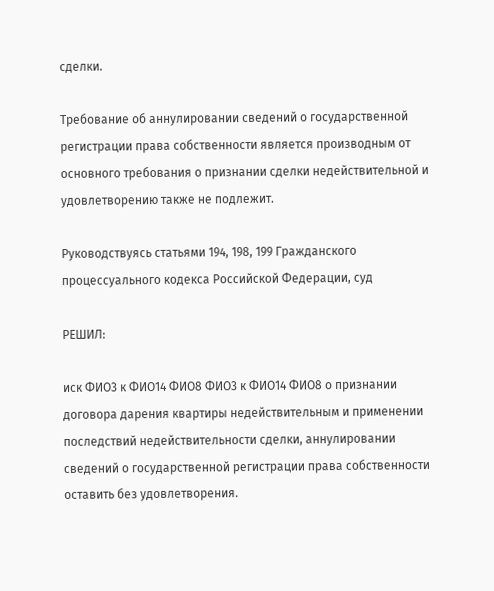сделки.

Требование об аннулировании сведений о государственной регистрации права собственности является производным от основного требования о признании сделки недействительной и удовлетворению также не подлежит.

Руководствуясь статьями 194, 198, 199 Гражданского процессуального кодекса Российской Федерации, суд

РЕШИЛ:

иск ФИО3 к ФИО14 ФИО8 ФИО3 к ФИО14 ФИО8 о признании договора дарения квартиры недействительным и применении последствий недействительности сделки, аннулировании сведений о государственной регистрации права собственности оставить без удовлетворения.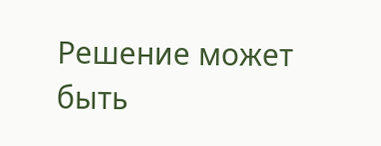Решение может быть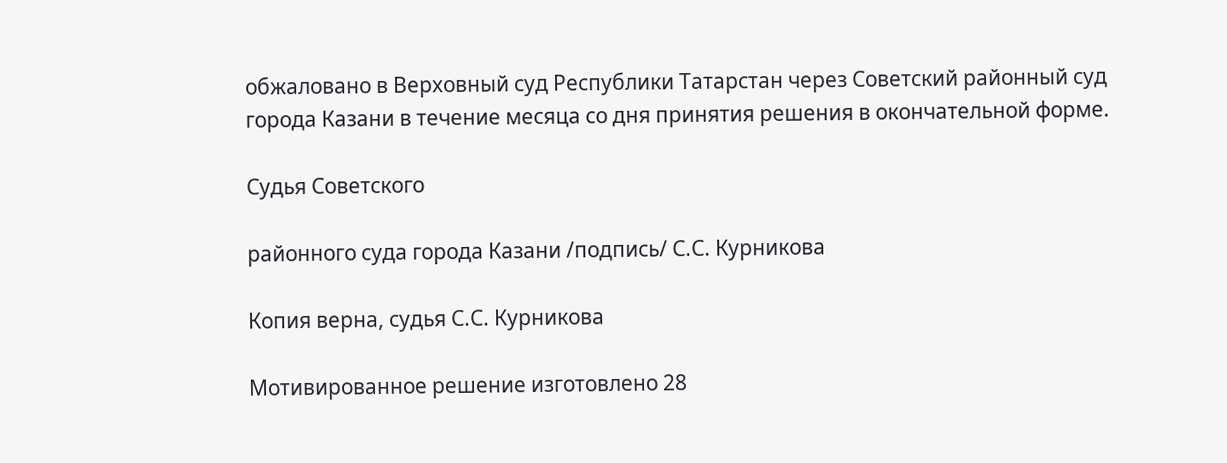обжаловано в Верховный суд Республики Татарстан через Советский районный суд города Казани в течение месяца со дня принятия решения в окончательной форме.

Судья Советского

районного суда города Казани /подпись/ С.С. Курникова

Копия верна, судья С.С. Курникова

Мотивированное решение изготовлено 28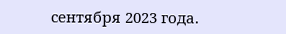сентября 2023 года.